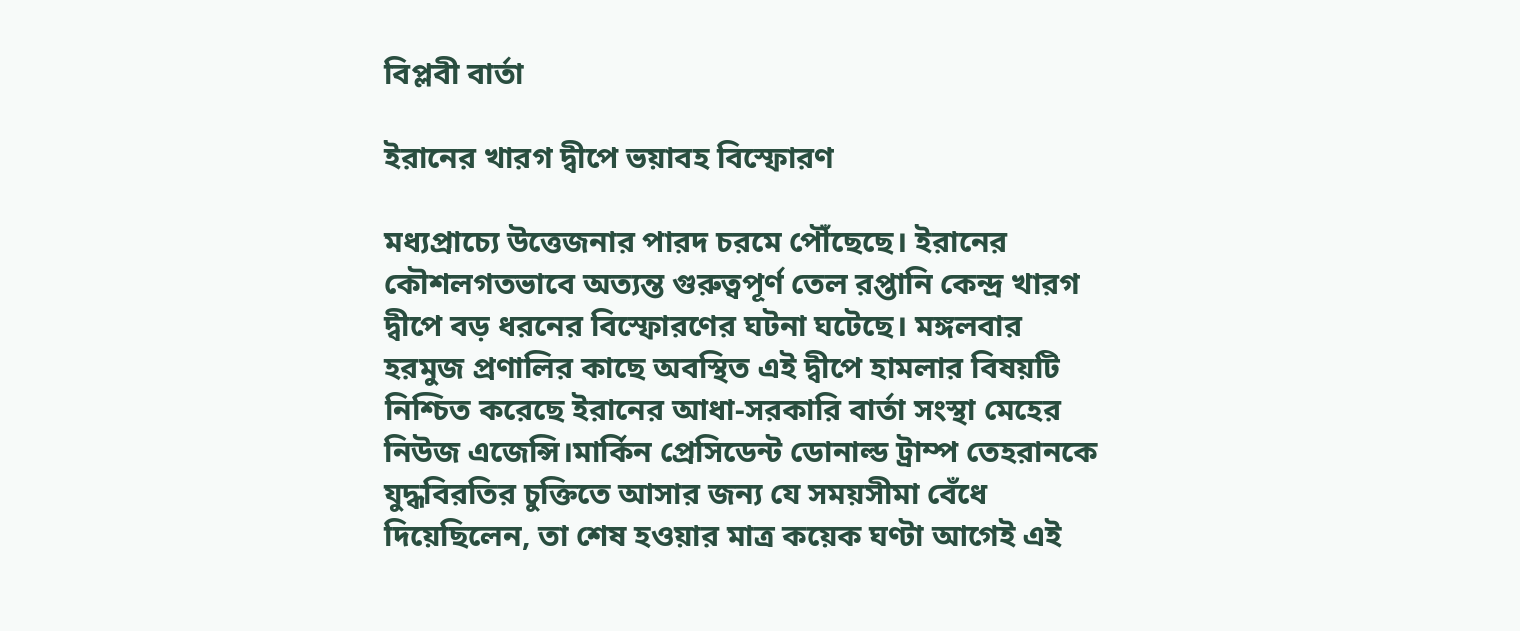বিপ্লবী বার্তা

ইরানের খারগ দ্বীপে ভয়াবহ বিস্ফোরণ

মধ্যপ্রাচ্যে উত্তেজনার পারদ চরমে পৌঁছেছে। ইরানের কৌশলগতভাবে অত্যন্ত গুরুত্বপূর্ণ তেল রপ্তানি কেন্দ্র খারগ দ্বীপে বড় ধরনের বিস্ফোরণের ঘটনা ঘটেছে। মঙ্গলবার হরমুজ প্রণালির কাছে অবস্থিত এই দ্বীপে হামলার বিষয়টি নিশ্চিত করেছে ইরানের আধা-সরকারি বার্তা সংস্থা মেহের নিউজ এজেন্সি।মার্কিন প্রেসিডেন্ট ডোনাল্ড ট্রাম্প তেহরানকে যুদ্ধবিরতির চুক্তিতে আসার জন্য যে সময়সীমা বেঁধে দিয়েছিলেন, তা শেষ হওয়ার মাত্র কয়েক ঘণ্টা আগেই এই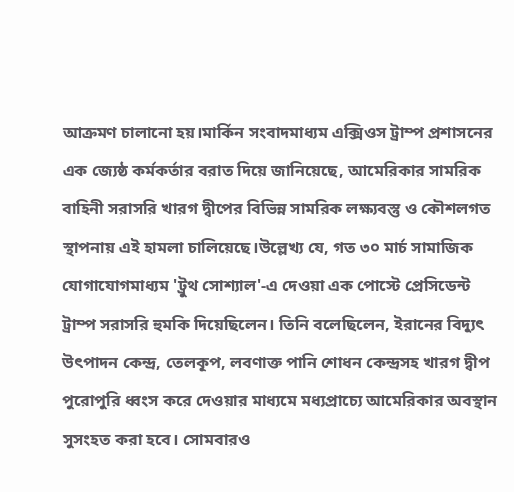আক্রমণ চালানো হয়।মার্কিন সংবাদমাধ্যম এক্সিওস ট্রাম্প প্রশাসনের এক জ্যেষ্ঠ কর্মকর্তার বরাত দিয়ে জানিয়েছে, আমেরিকার সামরিক বাহিনী সরাসরি খারগ দ্বীপের বিভিন্ন সামরিক লক্ষ্যবস্তু ও কৌশলগত স্থাপনায় এই হামলা চালিয়েছে।উল্লেখ্য যে, গত ৩০ মার্চ সামাজিক যোগাযোগমাধ্যম 'ট্রুথ সোশ্যাল'-এ দেওয়া এক পোস্টে প্রেসিডেন্ট ট্রাম্প সরাসরি হুমকি দিয়েছিলেন। তিনি বলেছিলেন, ইরানের বিদ্যুৎ উৎপাদন কেন্দ্র, তেলকূপ, লবণাক্ত পানি শোধন কেন্দ্রসহ খারগ দ্বীপ পুরোপুরি ধ্বংস করে দেওয়ার মাধ্যমে মধ্যপ্রাচ্যে আমেরিকার অবস্থান সুসংহত করা হবে। সোমবারও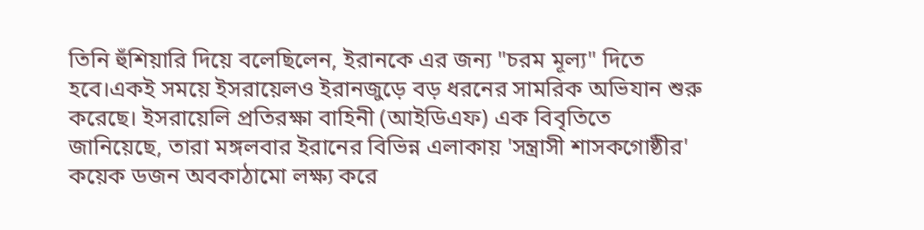তিনি হুঁশিয়ারি দিয়ে বলেছিলেন, ইরানকে এর জন্য "চরম মূল্য" দিতে হবে।একই সময়ে ইসরায়েলও ইরানজুড়ে বড় ধরনের সামরিক অভিযান শুরু করেছে। ইসরায়েলি প্রতিরক্ষা বাহিনী (আইডিএফ) এক বিবৃতিতে জানিয়েছে, তারা মঙ্গলবার ইরানের বিভিন্ন এলাকায় 'সন্ত্রাসী শাসকগোষ্ঠীর' কয়েক ডজন অবকাঠামো লক্ষ্য করে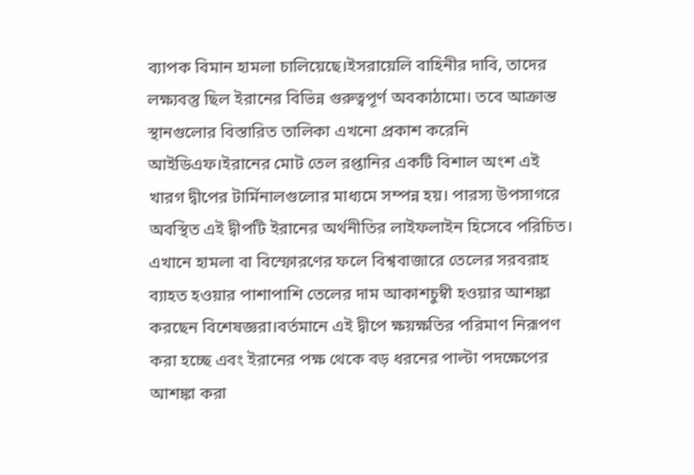ব্যাপক বিমান হামলা চালিয়েছে।ইসরায়েলি বাহিনীর দাবি, তাদের লক্ষ্যবস্তু ছিল ইরানের বিভিন্ন গুরুত্বপূর্ণ অবকাঠামো। তবে আক্রান্ত স্থানগুলোর বিস্তারিত তালিকা এখনো প্রকাশ করেনি আইডিএফ।ইরানের মোট তেল রপ্তানির একটি বিশাল অংশ এই খারগ দ্বীপের টার্মিনালগুলোর মাধ্যমে সম্পন্ন হয়। পারস্য উপসাগরে অবস্থিত এই দ্বীপটি ইরানের অর্থনীতির লাইফলাইন হিসেবে পরিচিত। এখানে হামলা বা বিস্ফোরণের ফলে বিশ্ববাজারে তেলের সরবরাহ ব্যাহত হওয়ার পাশাপাশি তেলের দাম আকাশচুম্বী হওয়ার আশঙ্কা করছেন বিশেষজ্ঞরা।বর্তমানে এই দ্বীপে ক্ষয়ক্ষতির পরিমাণ নিরূপণ করা হচ্ছে এবং ইরানের পক্ষ থেকে বড় ধরনের পাল্টা পদক্ষেপের আশঙ্কা করা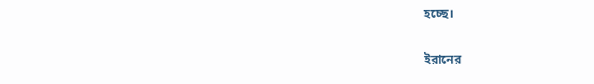হচ্ছে।

ইরানের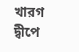খারগ দ্বীপে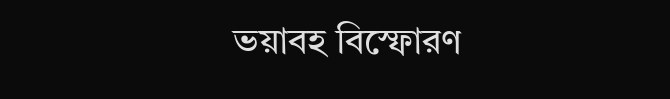ভয়াবহ বিস্ফোরণ